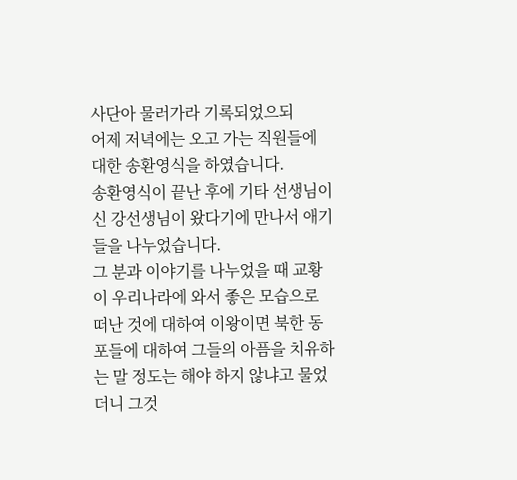사단아 물러가라 기록되었으되
어제 저녁에는 오고 가는 직원들에 대한 송환영식을 하였습니다.
송환영식이 끝난 후에 기타 선생님이신 강선생님이 왔다기에 만나서 애기들을 나누었습니다.
그 분과 이야기를 나누었을 때 교황이 우리나라에 와서 좋은 모습으로 떠난 것에 대하여 이왕이면 북한 동포들에 대하여 그들의 아픔을 치유하는 말 정도는 해야 하지 않냐고 물었더니 그것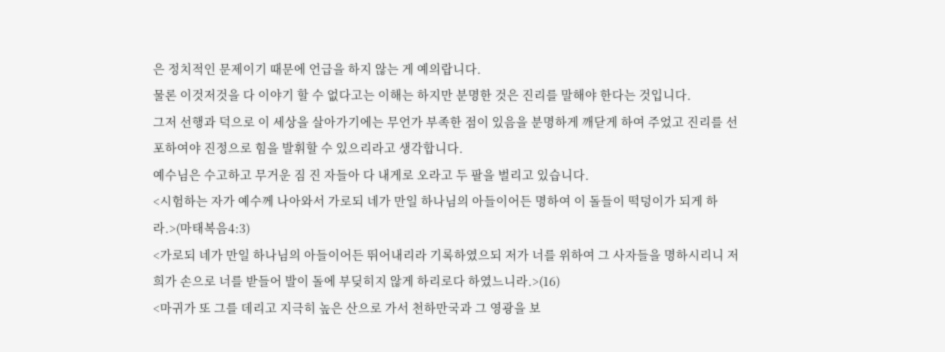은 정치적인 문제이기 때문에 언급을 하지 않는 게 예의랍니다.
물론 이것저것을 다 이야기 할 수 없다고는 이해는 하지만 분명한 것은 진리를 말해야 한다는 것입니다.
그저 선행과 덕으로 이 세상을 살아가기에는 무언가 부족한 점이 있음을 분명하게 깨닫게 하여 주었고 진리를 선포하여야 진정으로 힘을 발휘할 수 있으리라고 생각합니다.
예수님은 수고하고 무거운 짐 진 자들아 다 내게로 오라고 두 팔을 벌리고 있습니다.
<시험하는 자가 예수께 나아와서 가로되 네가 만일 하나님의 아들이어든 명하여 이 돌들이 떡덩이가 되게 하라.>(마태복음4:3)
<가로되 네가 만일 하나님의 아들이어든 뛰어내리라 기록하였으되 저가 너를 위하여 그 사자들을 명하시리니 저희가 손으로 너를 받들어 발이 돌에 부딪히지 않게 하리로다 하였느니라.>(16)
<마귀가 또 그를 데리고 지극히 높은 산으로 가서 천하만국과 그 영광을 보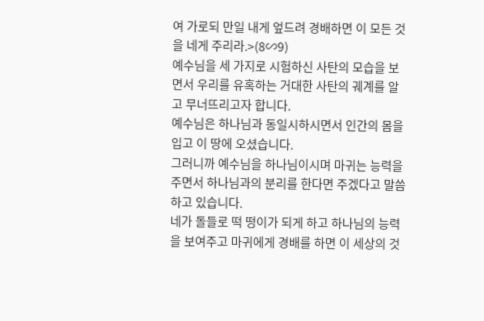여 가로되 만일 내게 엎드려 경배하면 이 모든 것을 네게 주리라.>(8∽9)
예수님을 세 가지로 시험하신 사탄의 모습을 보면서 우리를 유혹하는 거대한 사탄의 궤계를 알고 무너뜨리고자 합니다.
예수님은 하나님과 동일시하시면서 인간의 몸을 입고 이 땅에 오셨습니다.
그러니까 예수님을 하나님이시며 마귀는 능력을 주면서 하나님과의 분리를 한다면 주겠다고 말씀하고 있습니다.
네가 돌들로 떡 떵이가 되게 하고 하나님의 능력을 보여주고 마귀에게 경배를 하면 이 세상의 것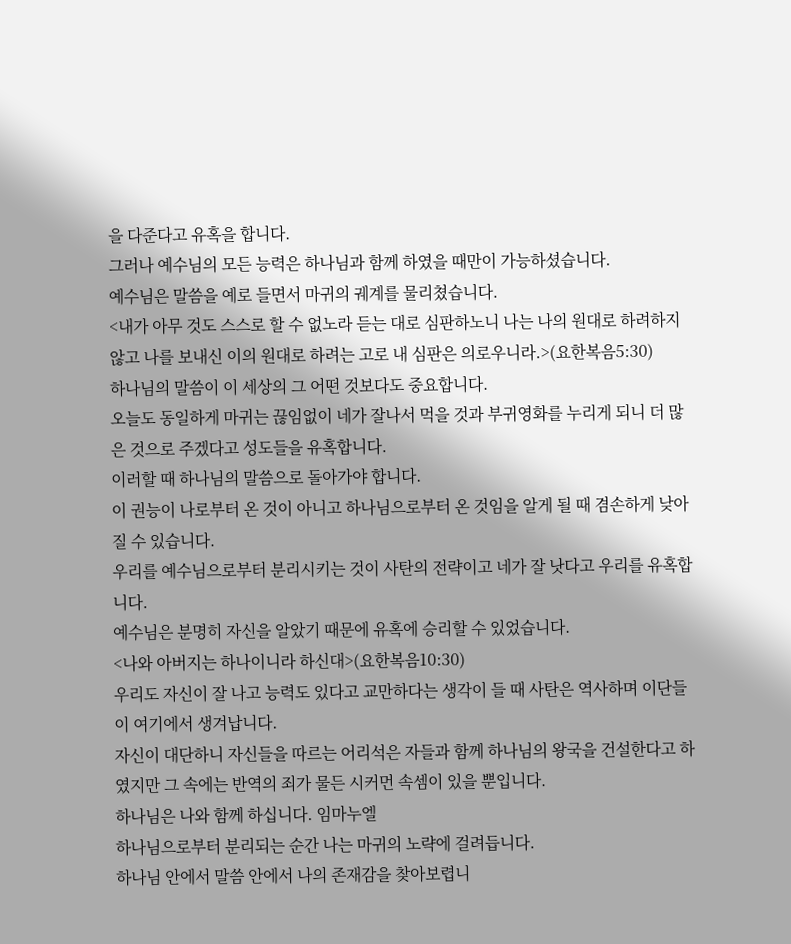을 다준다고 유혹을 합니다.
그러나 예수님의 모든 능력은 하나님과 함께 하였을 때만이 가능하셨습니다.
예수님은 말씀을 예로 들면서 마귀의 궤계를 물리쳤습니다.
<내가 아무 것도 스스로 할 수 없노라 듣는 대로 심판하노니 나는 나의 원대로 하려하지 않고 나를 보내신 이의 원대로 하려는 고로 내 심판은 의로우니라.>(요한복음5:30)
하나님의 말씀이 이 세상의 그 어떤 것보다도 중요합니다.
오늘도 동일하게 마귀는 끊임없이 네가 잘나서 먹을 것과 부귀영화를 누리게 되니 더 많은 것으로 주겠다고 성도들을 유혹합니다.
이러할 때 하나님의 말씀으로 돌아가야 합니다.
이 권능이 나로부터 온 것이 아니고 하나님으로부터 온 것임을 알게 될 때 겸손하게 낮아질 수 있습니다.
우리를 예수님으로부터 분리시키는 것이 사탄의 전략이고 네가 잘 낫다고 우리를 유혹합니다.
예수님은 분명히 자신을 알았기 때문에 유혹에 승리할 수 있었습니다.
<나와 아버지는 하나이니라 하신대>(요한복음10:30)
우리도 자신이 잘 나고 능력도 있다고 교만하다는 생각이 들 때 사탄은 역사하며 이단들이 여기에서 생겨납니다.
자신이 대단하니 자신들을 따르는 어리석은 자들과 함께 하나님의 왕국을 건설한다고 하였지만 그 속에는 반역의 죄가 물든 시커먼 속셈이 있을 뿐입니다.
하나님은 나와 함께 하십니다. 임마누엘
하나님으로부터 분리되는 순간 나는 마귀의 노략에 걸려듭니다.
하나님 안에서 말씀 안에서 나의 존재감을 찾아보렵니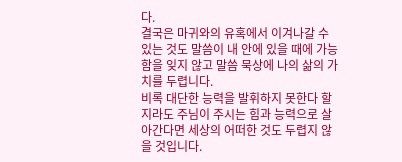다.
결국은 마귀와의 유혹에서 이겨나갈 수 있는 것도 말씀이 내 안에 있을 때에 가능함을 잊지 않고 말씀 묵상에 나의 삶의 가치를 두렵니다.
비록 대단한 능력을 발휘하지 못한다 할지라도 주님이 주시는 힘과 능력으로 살아간다면 세상의 어떠한 것도 두렵지 않을 것입니다.